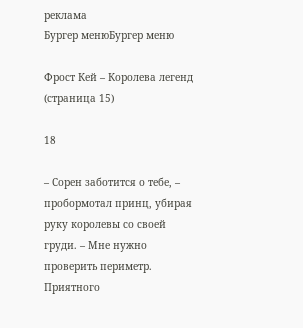реклама
Бургер менюБургер меню

Фрост Кей – Королева легенд (страница 15)

18

– Сорен заботится о тебе, – пробормотал принц, убирая руку королевы со своей груди. – Мне нужно проверить периметр. Приятного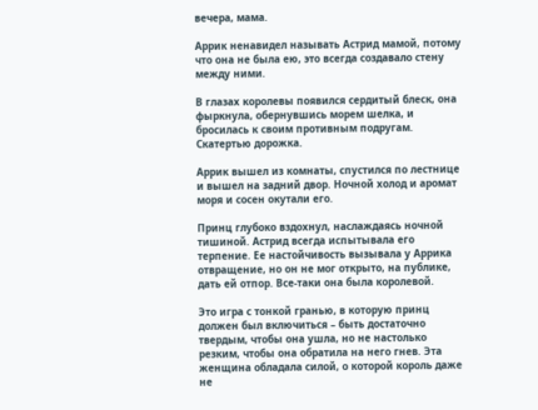вечера, мама.

Аррик ненавидел называть Астрид мамой, потому что она не была ею, это всегда создавало стену между ними.

В глазах королевы появился сердитый блеск, она фыркнула, обернувшись морем шелка, и бросилась к своим противным подругам. Скатертью дорожка.

Аррик вышел из комнаты, спустился по лестнице и вышел на задний двор. Ночной холод и аромат моря и сосен окутали его.

Принц глубоко вздохнул, наслаждаясь ночной тишиной. Астрид всегда испытывала его терпение. Ее настойчивость вызывала у Аррика отвращение, но он не мог открыто, на публике, дать ей отпор. Все-таки она была королевой.

Это игра с тонкой гранью, в которую принц должен был включиться – быть достаточно твердым, чтобы она ушла, но не настолько резким, чтобы она обратила на него гнев. Эта женщина обладала силой, о которой король даже не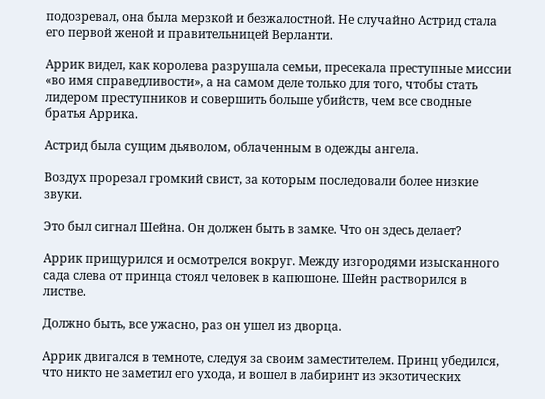подозревал, она была мерзкой и безжалостной. Не случайно Астрид стала его первой женой и правительницей Верланти.

Аррик видел, как королева разрушала семьи, пресекала преступные миссии «во имя справедливости», а на самом деле только для того, чтобы стать лидером преступников и совершить больше убийств, чем все сводные братья Аррика.

Астрид была сущим дьяволом, облаченным в одежды ангела.

Воздух прорезал громкий свист, за которым последовали более низкие звуки.

Это был сигнал Шейна. Он должен быть в замке. Что он здесь делает?

Аррик прищурился и осмотрелся вокруг. Между изгородями изысканного сада слева от принца стоял человек в капюшоне. Шейн растворился в листве.

Должно быть, все ужасно, раз он ушел из дворца.

Аррик двигался в темноте, следуя за своим заместителем. Принц убедился, что никто не заметил его ухода, и вошел в лабиринт из экзотических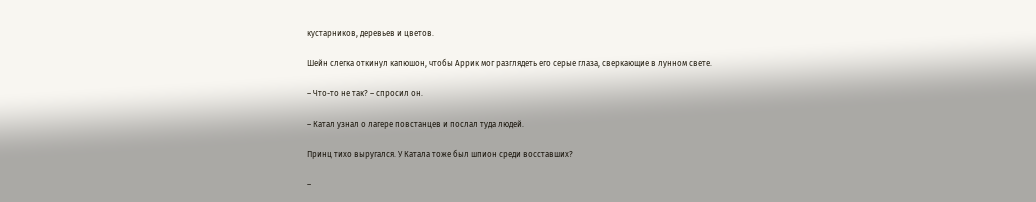кустарников, деревьев и цветов.

Шейн слегка откинул капюшон, чтобы Аррик мог разглядеть его серые глаза, сверкающие в лунном свете.

– Что-то не так? – спросил он.

– Катал узнал о лагере повстанцев и послал туда людей.

Принц тихо выругался. У Катала тоже был шпион среди восставших?

–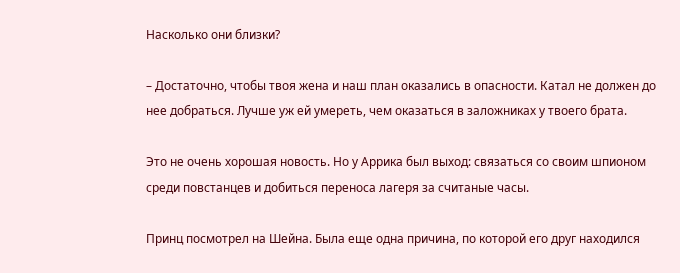Насколько они близки?

– Достаточно, чтобы твоя жена и наш план оказались в опасности. Катал не должен до нее добраться. Лучше уж ей умереть, чем оказаться в заложниках у твоего брата.

Это не очень хорошая новость. Но у Аррика был выход: связаться со своим шпионом среди повстанцев и добиться переноса лагеря за считаные часы.

Принц посмотрел на Шейна. Была еще одна причина, по которой его друг находился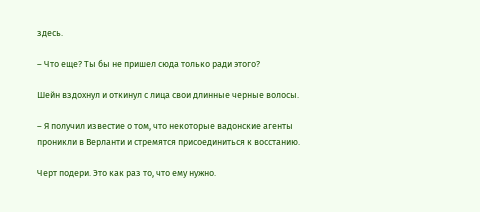здесь.

– Что еще? Ты бы не пришел сюда только ради этого?

Шейн вздохнул и откинул с лица свои длинные черные волосы.

– Я получил известие о том, что некоторые вадонские агенты проникли в Верланти и стремятся присоединиться к восстанию.

Черт подери. Это как раз то, что ему нужно.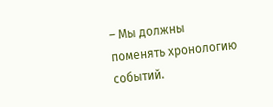– Мы должны поменять хронологию событий.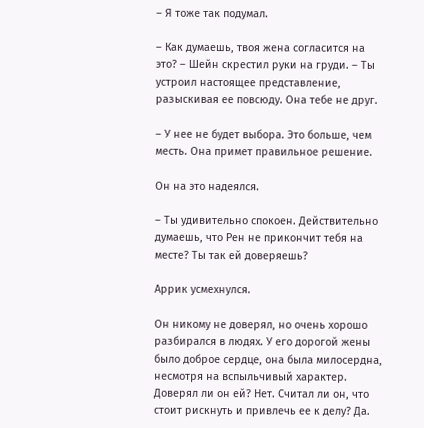– Я тоже так подумал.

– Как думаешь, твоя жена согласится на это? – Шейн скрестил руки на груди. – Ты устроил настоящее представление, разыскивая ее повсюду. Она тебе не друг.

– У нее не будет выбора. Это больше, чем месть. Она примет правильное решение.

Он на это надеялся.

– Ты удивительно спокоен. Действительно думаешь, что Рен не прикончит тебя на месте? Ты так ей доверяешь?

Аррик усмехнулся.

Он никому не доверял, но очень хорошо разбирался в людях. У его дорогой жены было доброе сердце, она была милосердна, несмотря на вспыльчивый характер. Доверял ли он ей? Нет. Считал ли он, что стоит рискнуть и привлечь ее к делу? Да.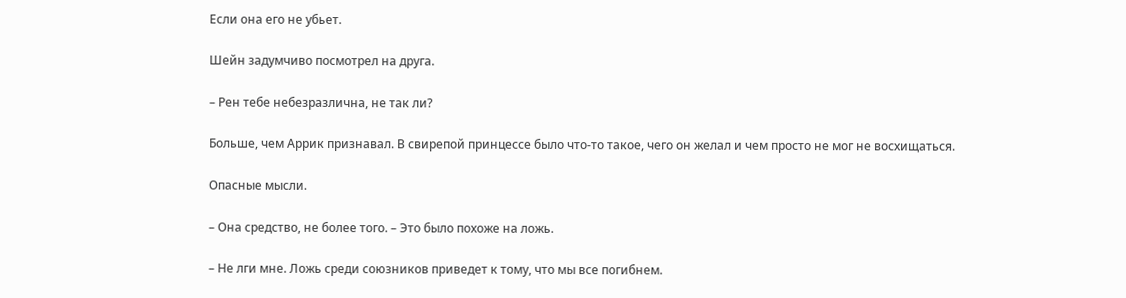Если она его не убьет.

Шейн задумчиво посмотрел на друга.

– Рен тебе небезразлична, не так ли?

Больше, чем Аррик признавал. В свирепой принцессе было что-то такое, чего он желал и чем просто не мог не восхищаться.

Опасные мысли.

– Она средство, не более того. – Это было похоже на ложь.

– Не лги мне. Ложь среди союзников приведет к тому, что мы все погибнем.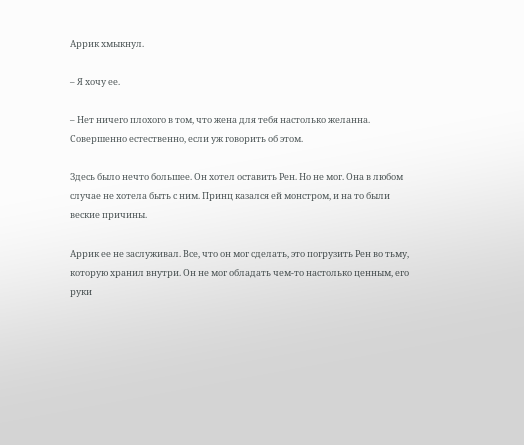Аррик хмыкнул.

– Я хочу ее.

– Нет ничего плохого в том, что жена для тебя настолько желанна. Совершенно естественно, если уж говорить об этом.

Здесь было нечто большее. Он хотел оставить Рен. Но не мог. Она в любом случае не хотела быть с ним. Принц казался ей монстром, и на то были веские причины.

Аррик ее не заслуживал. Все, что он мог сделать, это погрузить Рен во тьму, которую хранил внутри. Он не мог обладать чем-то настолько ценным, его руки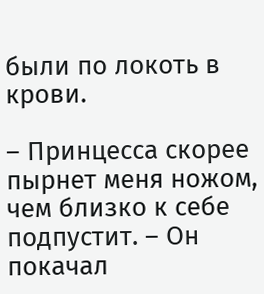были по локоть в крови.

– Принцесса скорее пырнет меня ножом, чем близко к себе подпустит. – Он покачал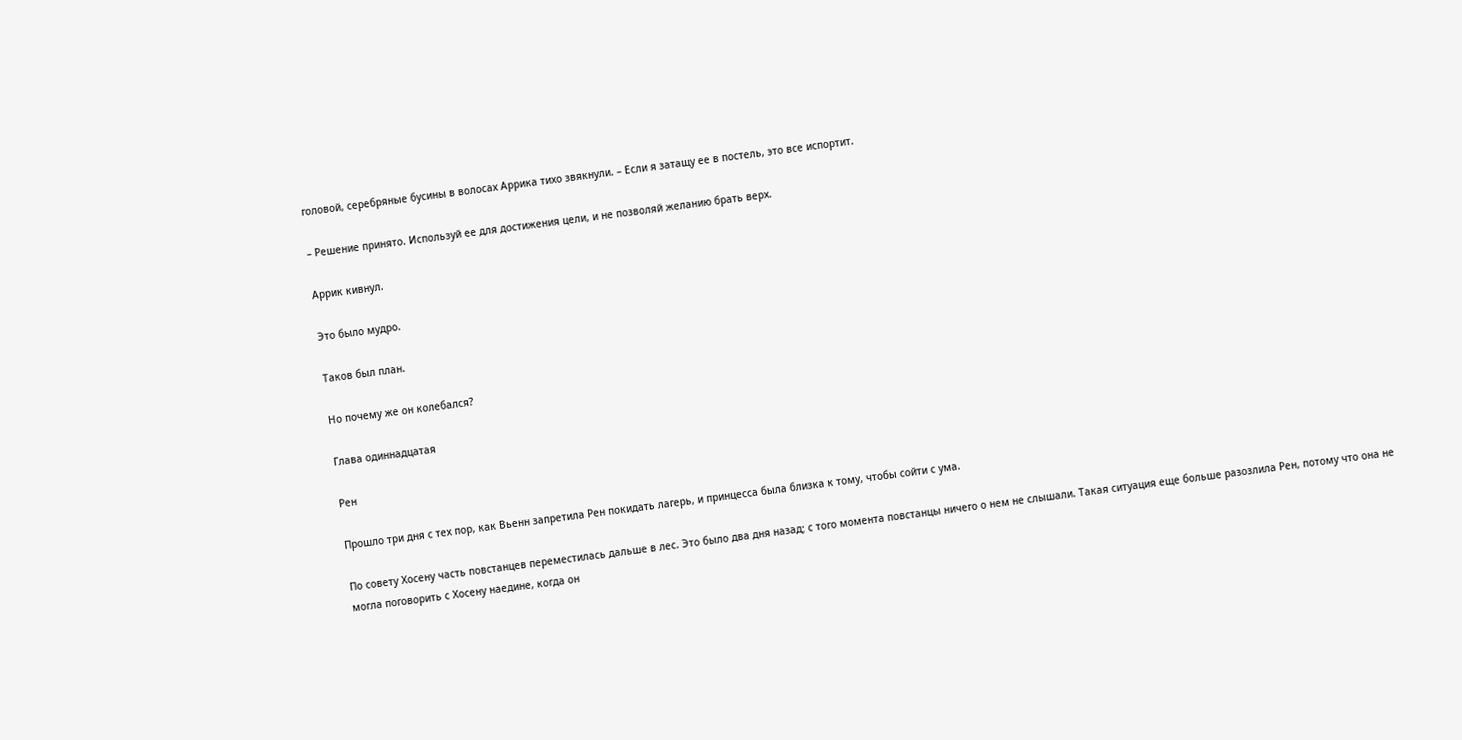головой, серебряные бусины в волосах Аррика тихо звякнули. – Если я затащу ее в постель, это все испортит.

– Решение принято. Используй ее для достижения цели, и не позволяй желанию брать верх.

Аррик кивнул.

Это было мудро.

Таков был план.

Но почему же он колебался?

Глава одиннадцатая

Рен

Прошло три дня с тех пор, как Вьенн запретила Рен покидать лагерь, и принцесса была близка к тому, чтобы сойти с ума.

По совету Хосену часть повстанцев переместилась дальше в лес. Это было два дня назад; с того момента повстанцы ничего о нем не слышали. Такая ситуация еще больше разозлила Рен, потому что она не могла поговорить с Хосену наедине, когда он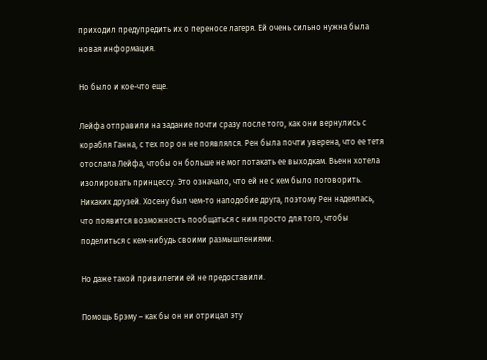приходил предупредить их о переносе лагеря. Ей очень сильно нужна была новая информация.

Но было и кое-что еще.

Лейфа отправили на задание почти сразу после того, как они вернулись с корабля Ганна, с тех пор он не появлялся. Рен была почти уверена, что ее тетя отослала Лейфа, чтобы он больше не мог потакать ее выходкам. Вьенн хотела изолировать принцессу. Это означало, что ей не с кем было поговорить. Никаких друзей. Хосену был чем-то наподобие друга, поэтому Рен надеялась, что появится возможность пообщаться с ним просто для того, чтобы поделиться с кем-нибудь своими размышлениями.

Но даже такой привилегии ей не предоставили.

Помощь Брэму – как бы он ни отрицал эту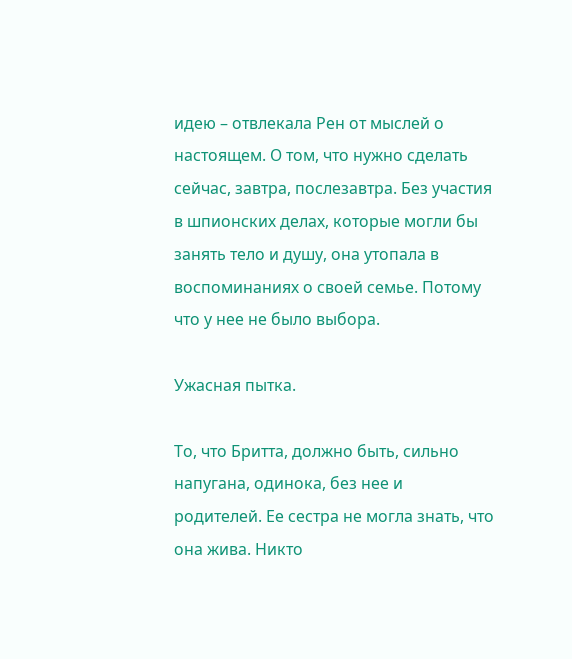идею – отвлекала Рен от мыслей о настоящем. О том, что нужно сделать сейчас, завтра, послезавтра. Без участия в шпионских делах, которые могли бы занять тело и душу, она утопала в воспоминаниях о своей семье. Потому что у нее не было выбора.

Ужасная пытка.

То, что Бритта, должно быть, сильно напугана, одинока, без нее и родителей. Ее сестра не могла знать, что она жива. Никто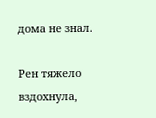дома не знал.

Рен тяжело вздохнула,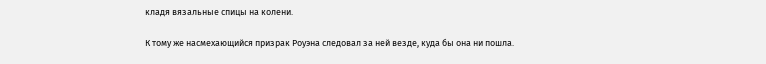кладя вязальные спицы на колени.

К тому же насмехающийся призрак Роуэна следовал за ней везде, куда бы она ни пошла.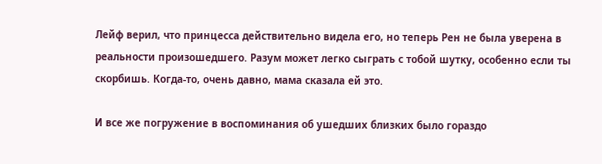Лейф верил, что принцесса действительно видела его, но теперь Рен не была уверена в реальности произошедшего. Разум может легко сыграть с тобой шутку, особенно если ты скорбишь. Когда-то, очень давно, мама сказала ей это.

И все же погружение в воспоминания об ушедших близких было гораздо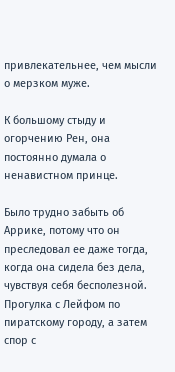привлекательнее, чем мысли о мерзком муже.

К большому стыду и огорчению Рен, она постоянно думала о ненавистном принце.

Было трудно забыть об Аррике, потому что он преследовал ее даже тогда, когда она сидела без дела, чувствуя себя бесполезной. Прогулка с Лейфом по пиратскому городу, а затем спор с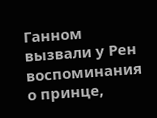Ганном вызвали у Рен воспоминания о принце,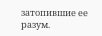затопившие ее разум.